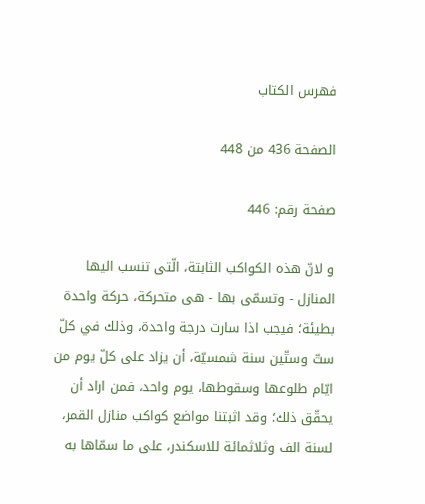فهرس الكتاب

الصفحة 436 من 448

صفحة رقم: 446

و لانّ هذه الكواكب الثابتة، الّتى تنسب اليها المنازل - وتسمّى بها - هى متحركة، حركة واحدة بطيئة؛ فيجب اذا سارت درجة واحدة، وذلك في كلّ ستّ وستّين سنة شمسيّة، أن يزاد على كلّ يوم من ايّام طلوعها وسقوطها، يوم واحد، فمن اراد أن يحقّق ذلك؛ وقد اثبتنا مواضع كواكب منازل القمر، لسنة الف وثلاثمائة للاسكندر، على ما سمّاها به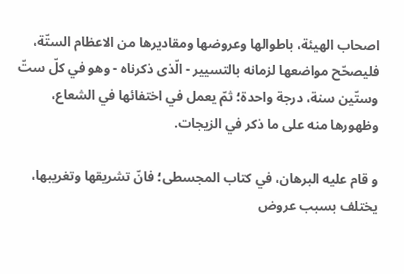اصحاب الهيئة، باطوالها وعروضها ومقاديرها من الاعظام الستّة، فليصحّح مواضعها لزمانه بالتسيير - الّذى ذكرناه - وهو في كلّ ستّ وستّين سنة، درجة واحدة؛ ثمّ يعمل في اختفائها في الشعاع، وظهورها منه على ما ذكر في الزيجات.

و قام عليه البرهان، في كتاب المجسطى؛ فانّ تشريقها وتغريبها، يختلف بسبب عروض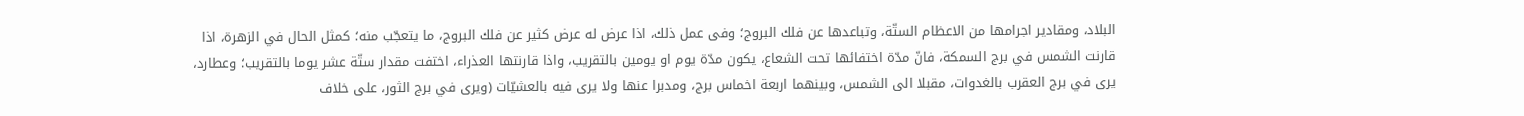البلاد، ومقادير اجرامها من الاعظام الستّة، وتباعدها عن فلك البروج؛ وفى عمل ذلك، اذا عرض له عرض كثير عن فلك البروج، ما يتعجّب منه؛ كمثل الحال في الزهرة، اذا قارنت الشمس في برج السمكة، فانّ مدّة اختفائها تحت الشعاع، يكون مدّة يوم او يومين بالتقريب، واذا قارنتها العذراء، اختفت مقدار ستّة عشر يوما بالتقريب؛ وعطارد، يرى في برج العقرب بالغدوات، مقبلا الى الشمس، وبينهما اربعة اخماس برج، ومدبرا عنها ولا يرى فيه بالعشيّات (ويرى في برج الثور، على خلاف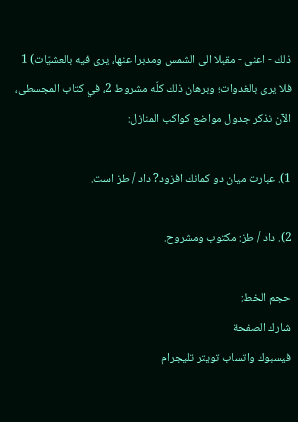ذلك - اعنى - مقبلا الى الشمس ومدبرا عنها، يرى فيه بالعشيّات) 1 فلا يرى بالغدوات؛ وبرهان ذلك كلّه مشروط 2، في كتاب المجسطى، الآن نذكر جدول مواضع كواكب المنازل:

1). عبارت ميان دو كمانك افزود? داد / طز است.

2). داد / طز: مكتوب ومشروح.

حجم الخط:
شارك الصفحة
فيسبوك واتساب تويتر تليجرام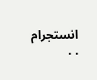انستجرام
. .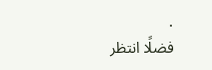.
فضلًا انتظر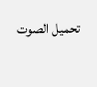تحميل الصوت